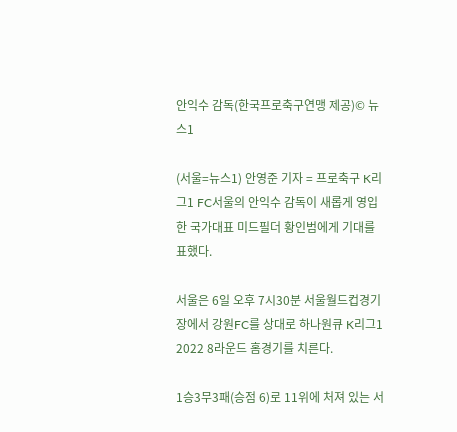안익수 감독(한국프로축구연맹 제공)© 뉴스1

(서울=뉴스1) 안영준 기자 = 프로축구 K리그1 FC서울의 안익수 감독이 새롭게 영입한 국가대표 미드필더 황인범에게 기대를 표했다.

서울은 6일 오후 7시30분 서울월드컵경기장에서 강원FC를 상대로 하나원큐 K리그1 2022 8라운드 홈경기를 치른다.

1승3무3패(승점 6)로 11위에 처져 있는 서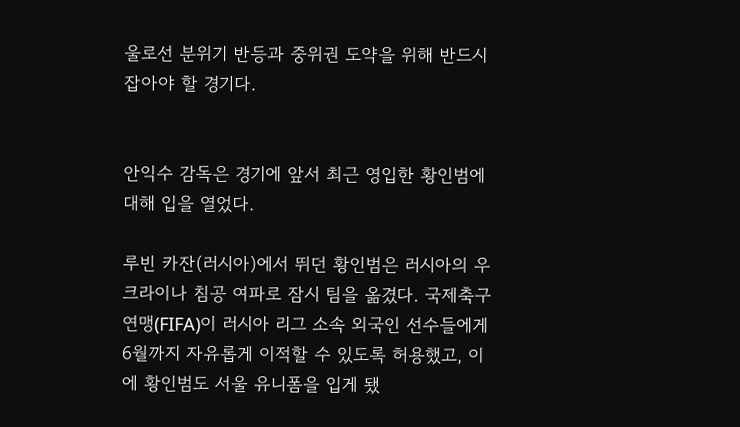울로선 분위기 반등과 중위권 도약을 위해 반드시 잡아야 할 경기다.


안익수 감독은 경기에 앞서 최근 영입한 황인범에 대해 입을 열었다.

루빈 카잔(러시아)에서 뛰던 황인범은 러시아의 우크라이나 침공 여파로 잠시 팀을 옮겼다. 국제축구연맹(FIFA)이 러시아 리그 소속 외국인 선수들에게 6월까지 자유롭게 이적할 수 있도록 허용했고, 이에 황인범도 서울 유니폼을 입게 됐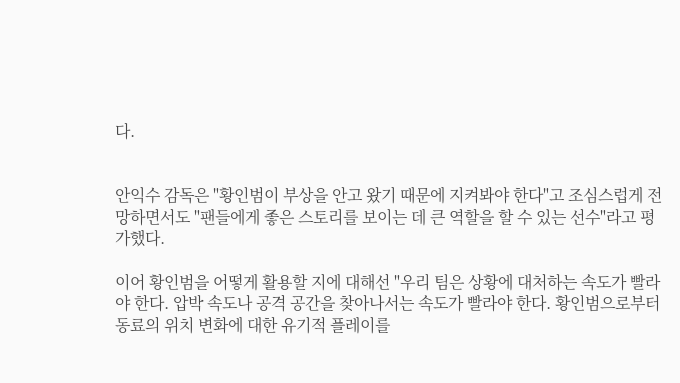다.


안익수 감독은 "황인범이 부상을 안고 왔기 때문에 지켜봐야 한다"고 조심스럽게 전망하면서도 "팬들에게 좋은 스토리를 보이는 데 큰 역할을 할 수 있는 선수"라고 평가했다.

이어 황인범을 어떻게 활용할 지에 대해선 "우리 팀은 상황에 대처하는 속도가 빨라야 한다. 압박 속도나 공격 공간을 찾아나서는 속도가 빨라야 한다. 황인범으로부터 동료의 위치 변화에 대한 유기적 플레이를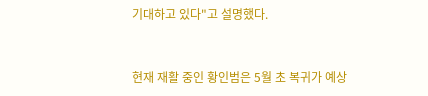기대하고 있다"고 설명했다.


현재 재활 중인 황인범은 5월 초 복귀가 예상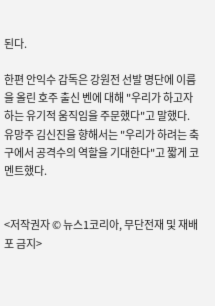된다.

한편 안익수 감독은 강원전 선발 명단에 이름을 올린 호주 출신 벤에 대해 "우리가 하고자 하는 유기적 움직임을 주문했다"고 말했다. 유망주 김신진을 향해서는 "우리가 하려는 축구에서 공격수의 역할을 기대한다"고 짧게 코멘트했다.


<저작권자 © 뉴스1코리아, 무단전재 및 재배포 금지>